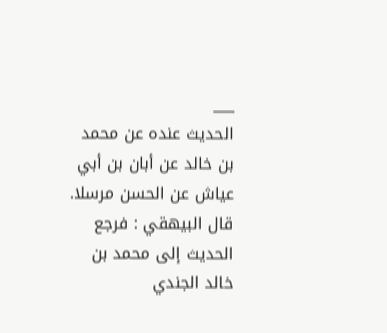___
الحديث عنده عن محمد بن خالد عن أبان بن أبي عياش عن الحسن مرسلا.
قال البيهقي : فرجع الحديث إلى محمد بن خالد الجندي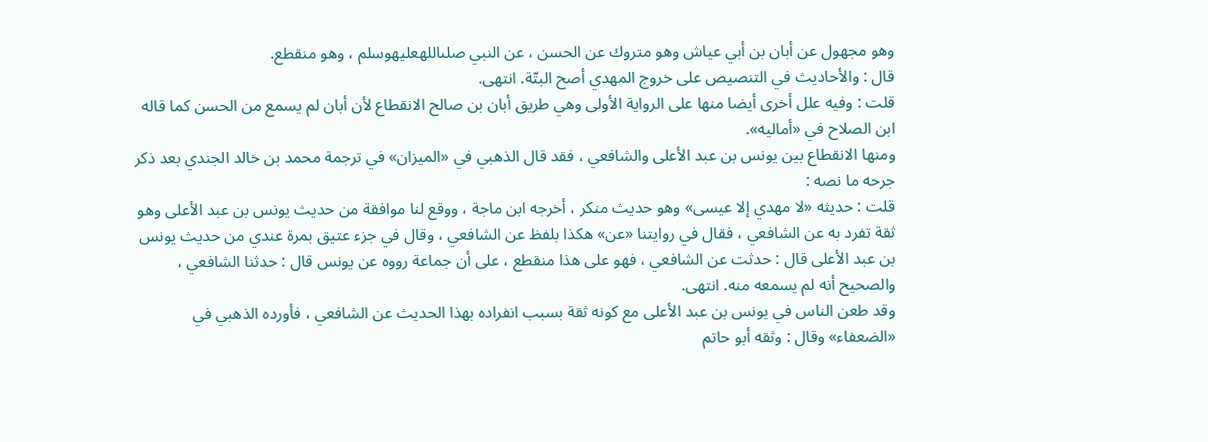وهو مجهول عن أبان بن أبي عياش وهو متروك عن الحسن ، عن النبي صلىاللهعليهوسلم ، وهو منقطع.
قال : والأحاديث في التنصيص على خروج المهدي أصح البتّة. انتهى.
قلت : وفيه علل أخرى أيضا منها على الرواية الأولى وهي طريق أبان بن صالح الانقطاع لأن أبان لم يسمع من الحسن كما قاله ابن الصلاح في «أماليه».
ومنها الانقطاع بين يونس بن عبد الأعلى والشافعي ، فقد قال الذهبي في «الميزان» في ترجمة محمد بن خالد الجندي بعد ذكر جرحه ما نصه :
قلت : حديثه «لا مهدي إلا عيسى» وهو حديث منكر ، أخرجه ابن ماجة ، ووقع لنا موافقة من حديث يونس بن عبد الأعلى وهو ثقة تفرد به عن الشافعي ، فقال في روايتنا «عن» هكذا بلفظ عن الشافعي ، وقال في جزء عتيق بمرة عندي من حديث يونس بن عبد الأعلى قال : حدثت عن الشافعي ، فهو على هذا منقطع ، على أن جماعة رووه عن يونس قال : حدثنا الشافعي ، والصحيح أنه لم يسمعه منه. انتهى.
وقد طعن الناس في يونس بن عبد الأعلى مع كونه ثقة بسبب انفراده بهذا الحديث عن الشافعي ، فأورده الذهبي في «الضعفاء» وقال : وثقه أبو حاتم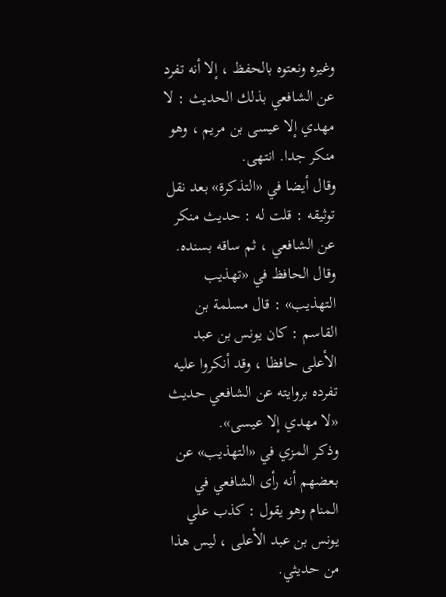وغيره ونعتوه بالحفظ ، إلا أنه تفرد عن الشافعي بذلك الحديث : لا مهدي إلا عيسى بن مريم ، وهو منكر جدا. انتهى.
وقال أيضا في «التذكرة» بعد نقل توثيقه : قلت له : حديث منكر عن الشافعي ، ثم ساقه بسنده.
وقال الحافظ في «تهذيب التهذيب» : قال مسلمة بن القاسم : كان يونس بن عبد الأعلى حافظا ، وقد أنكروا عليه تفرده بروايته عن الشافعي حديث «لا مهدي إلا عيسى».
وذكر المزي في «التهذيب» عن بعضهم أنه رأى الشافعي في المنام وهو يقول : كذب علي يونس بن عبد الأعلى ، ليس هذا من حديثي.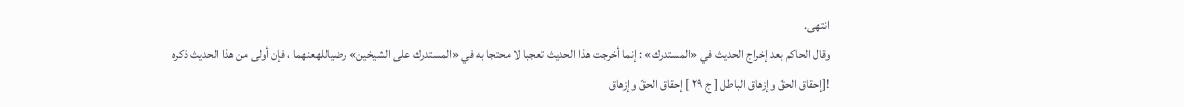انتهى.
وقال الحاكم بعد إخراج الحديث في «المستدرك» : إنما أخرجت هذا الحديث تعجبا لا محتجا به في «المستدرك على الشيخين» رضياللهعنهما ، فإن أولى من هذا الحديث ذكره
![إحقاق الحقّ وإزهاق الباطل [ ج ٢٩ ] إحقاق الحقّ وإزهاق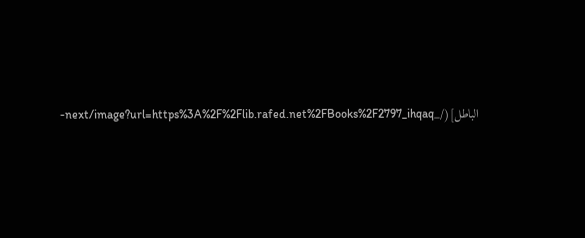الباطل](/_next/image?url=https%3A%2F%2Flib.rafed.net%2FBooks%2F2797_ihqaq-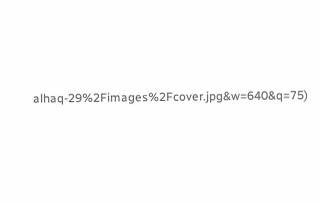alhaq-29%2Fimages%2Fcover.jpg&w=640&q=75)